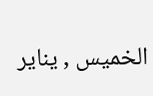الخميس , يناير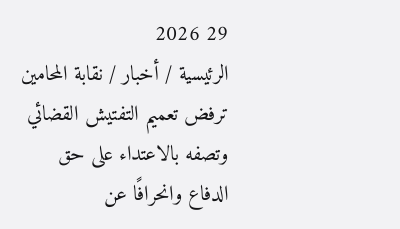29 2026
الرئيسية / أخبار / نقابة المحامين ترفض تعميم التفتيش القضائي وتصفه بالاعتداء على حق الدفاع وانحرافًا عن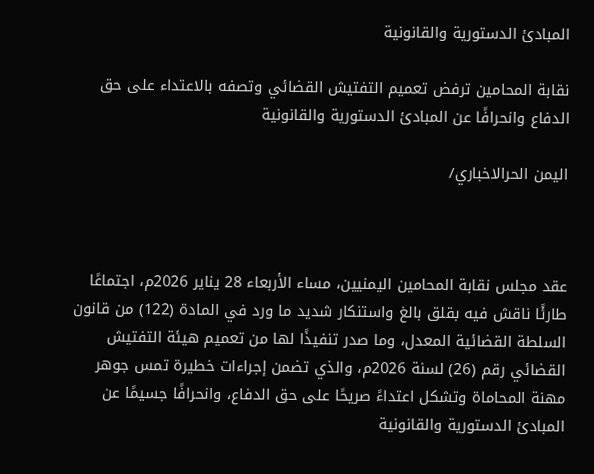المبادئ الدستورية والقانونية

نقابة المحامين ترفض تعميم التفتيش القضائي وتصفه بالاعتداء على حق الدفاع وانحرافًا عن المبادئ الدستورية والقانونية

اليمن الحرالاخباري/



عقد مجلس نقابة المحامين اليمنيين، مساء الأربعاء 28 يناير 2026م، اجتماعًا طارئًا ناقش فيه بقلق بالغ واستنكار شديد ما ورد في المادة (122) من قانون السلطة القضائية المعدل، وما صدر تنفيذًا لها من تعميم هيئة التفتيش القضائي رقم (26) لسنة 2026م، والذي تضمن إجراءات خطيرة تمس جوهر مهنة المحاماة وتشكل اعتداءً صريحًا على حق الدفاع، وانحرافًا جسيمًا عن المبادئ الدستورية والقانونية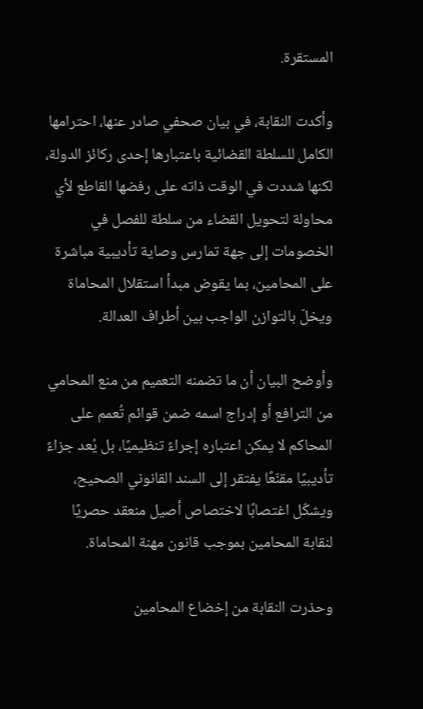المستقرة.

وأكدت النقابة، في بيان صحفي صادر عنها، احترامها الكامل للسلطة القضائية باعتبارها إحدى ركائز الدولة، لكنها شددت في الوقت ذاته على رفضها القاطع لأي محاولة لتحويل القضاء من سلطة للفصل في الخصومات إلى جهة تمارس وصاية تأديبية مباشرة على المحامين، بما يقوض مبدأ استقلال المحاماة ويخلّ بالتوازن الواجب بين أطراف العدالة.

وأوضح البيان أن ما تضمنه التعميم من منع المحامي من الترافع أو إدراج اسمه ضمن قوائم تُعمم على المحاكم لا يمكن اعتباره إجراءً تنظيميًا، بل يُعد جزاءً تأديبيًا مقنّعًا يفتقر إلى السند القانوني الصحيح، ويشكّل اغتصابًا لاختصاص أصيل منعقد حصريًا لنقابة المحامين بموجب قانون مهنة المحاماة.

وحذرت النقابة من إخضاع المحامين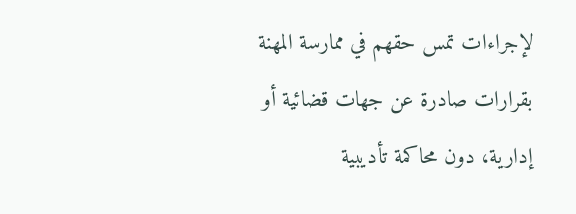لإجراءات تمس حقهم في ممارسة المهنة بقرارات صادرة عن جهات قضائية أو إدارية، دون محاكمة تأديبية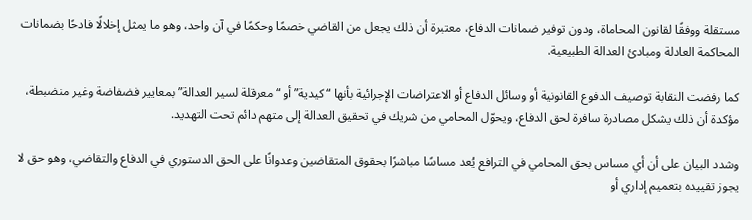مستقلة ووفقًا لقانون المحاماة، ودون توفير ضمانات الدفاع، معتبرة أن ذلك يجعل من القاضي خصمًا وحكمًا في آن واحد، وهو ما يمثل إخلالًا فادحًا بضمانات المحاكمة العادلة ومبادئ العدالة الطبيعية.

كما رفضت النقابة توصيف الدفوع القانونية أو وسائل الدفاع أو الاعتراضات الإجرائية بأنها “كيدية” أو “معرقلة لسير العدالة” بمعايير فضفاضة وغير منضبطة، مؤكدة أن ذلك يشكل مصادرة سافرة لحق الدفاع، ويحوّل المحامي من شريك في تحقيق العدالة إلى متهم دائم تحت التهديد.

وشدد البيان على أن أي مساس بحق المحامي في الترافع يُعد مساسًا مباشرًا بحقوق المتقاضين وعدوانًا على الحق الدستوري في الدفاع والتقاضي، وهو حق لا يجوز تقييده بتعميم إداري أو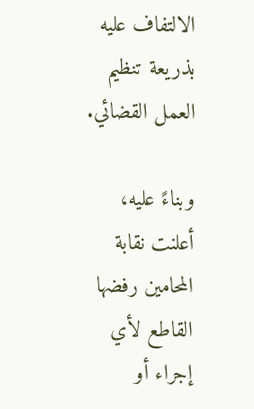الالتفاف عليه بذريعة تنظيم العمل القضائي.

وبناءً عليه، أعلنت نقابة المحامين رفضها القاطع لأي إجراء أو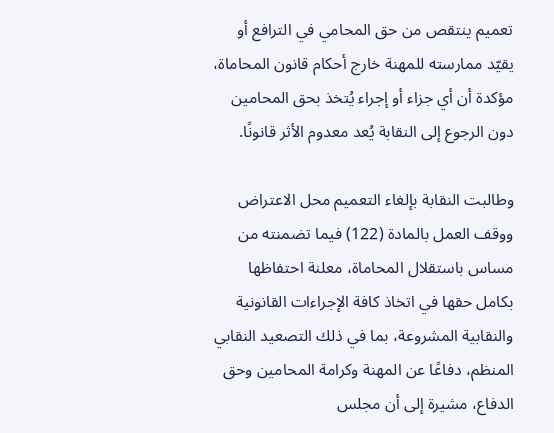تعميم ينتقص من حق المحامي في الترافع أو يقيّد ممارسته للمهنة خارج أحكام قانون المحاماة، مؤكدة أن أي جزاء أو إجراء يُتخذ بحق المحامين دون الرجوع إلى النقابة يُعد معدوم الأثر قانونًا.

وطالبت النقابة بإلغاء التعميم محل الاعتراض ووقف العمل بالمادة (122) فيما تضمنته من مساس باستقلال المحاماة، معلنة احتفاظها بكامل حقها في اتخاذ كافة الإجراءات القانونية والنقابية المشروعة، بما في ذلك التصعيد النقابي المنظم، دفاعًا عن المهنة وكرامة المحامين وحق الدفاع، مشيرة إلى أن مجلس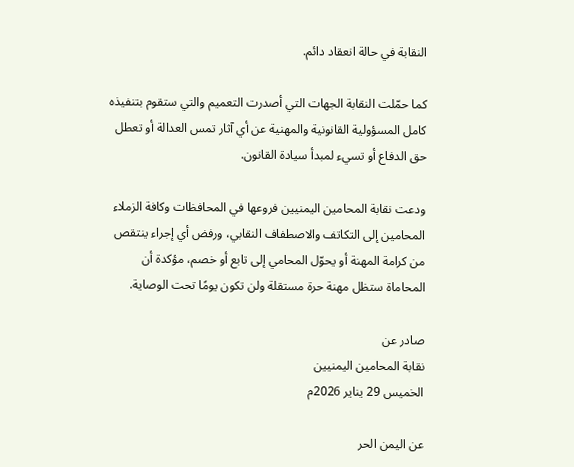النقابة في حالة انعقاد دائم.

كما حمّلت النقابة الجهات التي أصدرت التعميم والتي ستقوم بتنفيذه كامل المسؤولية القانونية والمهنية عن أي آثار تمس العدالة أو تعطل حق الدفاع أو تسيء لمبدأ سيادة القانون.

ودعت نقابة المحامين اليمنيين فروعها في المحافظات وكافة الزملاء المحامين إلى التكاتف والاصطفاف النقابي، ورفض أي إجراء ينتقص من كرامة المهنة أو يحوّل المحامي إلى تابع أو خصم، مؤكدة أن المحاماة ستظل مهنة حرة مستقلة ولن تكون يومًا تحت الوصاية.

صادر عن
نقابة المحامين اليمنيين
الخميس 29 يناير 2026م

عن اليمن الحر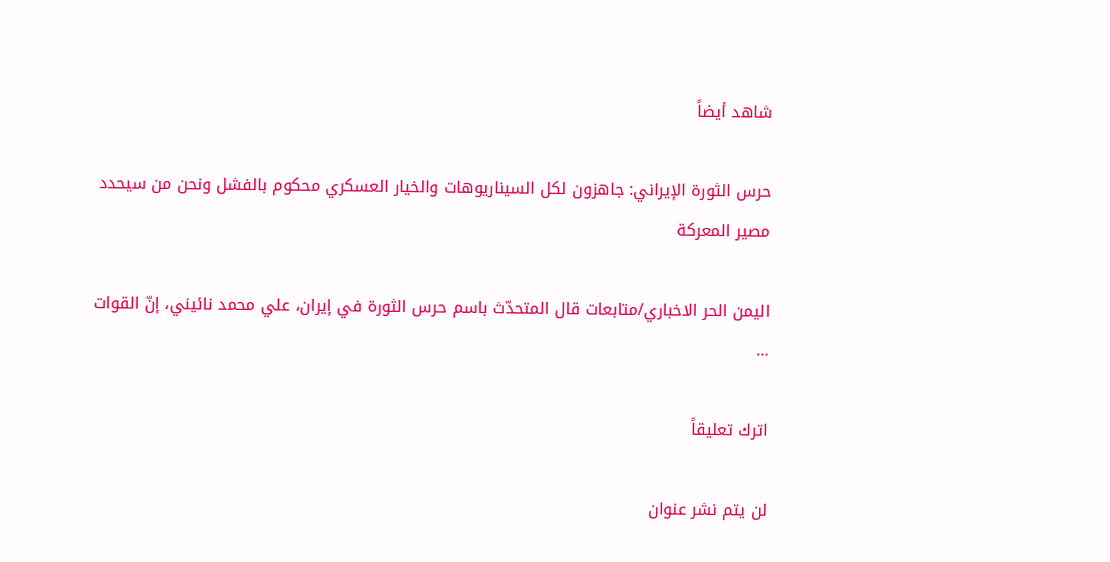شاهد أيضاً

حرس الثورة الإيراني: جاهزون لكل السيناريوهات والخيار العسكري محكوم بالفشل ونحن من سيحدد مصير المعركة

اليمن الحر الاخباري/متابعات قال المتحدّث باسم حرس الثورة في إيران، علي محمد نائيني، إنّ القوات …

اترك تعليقاً

لن يتم نشر عنوان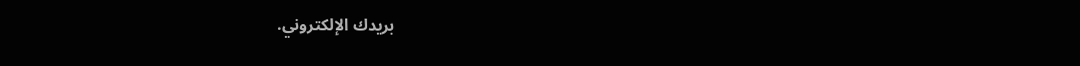بريدك الإلكتروني.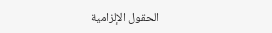الحقول الإلزامية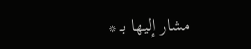مشار إليها بـ *